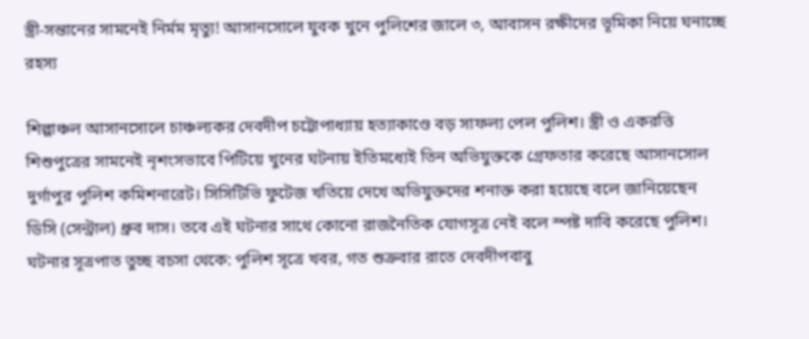স্ত্রী-সন্তানের সামনেই নির্মম মৃত্যু! আসানসোলে যুবক খুনে পুলিশের জালে ৩, আবাসন রক্ষীদের ভূমিকা নিয়ে ঘনাচ্ছে রহস্য

শিল্পাঞ্চল আসানসোলে চাঞ্চল্যকর দেবদীপ চট্টোপাধ্যায় হত্যাকাণ্ডে বড় সাফল্য পেল পুলিশ। স্ত্রী ও একরত্তি শিশুপুত্রের সামনেই নৃশংসভাবে পিটিয়ে খুনের ঘটনায় ইতিমধ্যেই তিন অভিযুক্তকে গ্রেফতার করেছে আসানসোল দুর্গাপুর পুলিশ কমিশনারেট। সিসিটিভি ফুটেজ খতিয়ে দেখে অভিযুক্তদের শনাক্ত করা হয়েছে বলে জানিয়েছেন ডিসি (সেন্ট্রাল) ধ্রুব দাস। তবে এই ঘটনার সাথে কোনো রাজনৈতিক যোগসূত্র নেই বলে স্পষ্ট দাবি করেছে পুলিশ।
ঘটনার সূত্রপাত তুচ্ছ বচসা থেকে: পুলিশ সূত্রে খবর, গত শুক্রবার রাতে দেবদীপবাবু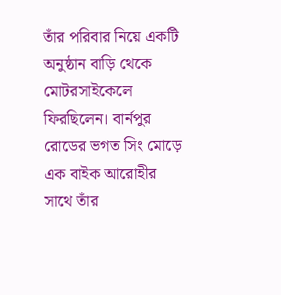তাঁর পরিবার নিয়ে একটি অনুষ্ঠান বাড়ি থেকে মোটরসাইকেলে ফিরছিলেন। বার্নপুর রোডের ভগত সিং মোড়ে এক বাইক আরোহীর সাথে তাঁর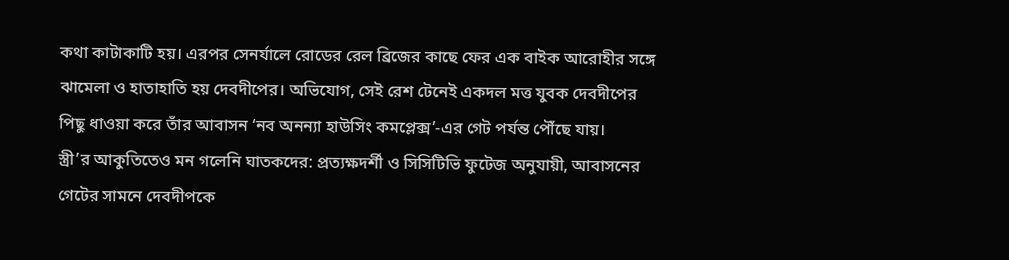কথা কাটাকাটি হয়। এরপর সেনর্যালে রোডের রেল ব্রিজের কাছে ফের এক বাইক আরোহীর সঙ্গে ঝামেলা ও হাতাহাতি হয় দেবদীপের। অভিযোগ, সেই রেশ টেনেই একদল মত্ত যুবক দেবদীপের পিছু ধাওয়া করে তাঁর আবাসন ‘নব অনন্যা হাউসিং কমপ্লেক্স’-এর গেট পর্যন্ত পৌঁছে যায়।
স্ত্রী’র আকুতিতেও মন গলেনি ঘাতকদের: প্রত্যক্ষদর্শী ও সিসিটিভি ফুটেজ অনুযায়ী, আবাসনের গেটের সামনে দেবদীপকে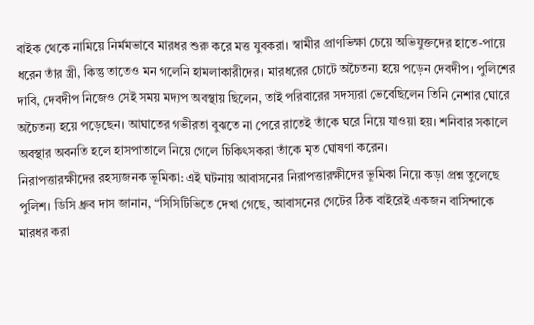বাইক থেকে নামিয়ে নির্মমভাবে মারধর শুরু করে মত্ত যুবকরা। স্বামীর প্রাণভিক্ষা চেয়ে অভিযুক্তদের হাতে-পায়ে ধরেন তাঁর স্ত্রী, কিন্তু তাতেও মন গলেনি হামলাকারীদের। মারধরের চোটে অচৈতন্য হয়ে পড়েন দেবদীপ। পুলিশের দাবি, দেবদীপ নিজেও সেই সময় মদ্যপ অবস্থায় ছিলেন, তাই পরিবারের সদস্যরা ভেবেছিলেন তিনি নেশার ঘোরে অচৈতন্য হয়ে পড়েছেন। আঘাতের গভীরতা বুঝতে না পেরে রাতেই তাঁকে ঘরে নিয়ে যাওয়া হয়। শনিবার সকালে অবস্থার অবনতি হলে হাসপাতালে নিয়ে গেলে চিকিৎসকরা তাঁকে মৃত ঘোষণা করেন।
নিরাপত্তারক্ষীদের রহস্যজনক ভূমিকা: এই ঘটনায় আবাসনের নিরাপত্তারক্ষীদের ভূমিকা নিয়ে কড়া প্রশ্ন তুলেছে পুলিশ। ডিসি ধ্রুব দাস জানান, “সিসিটিভিতে দেখা গেছে, আবাসনের গেটের ঠিক বাইরেই একজন বাসিন্দাকে মারধর করা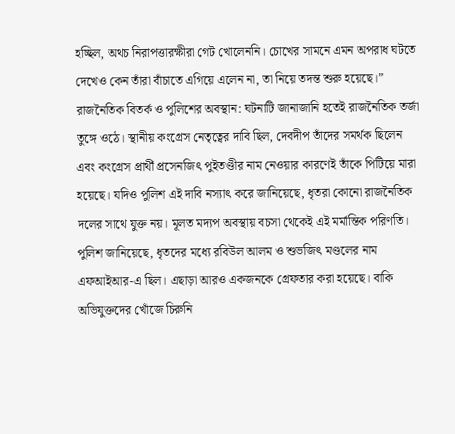হচ্ছিল, অথচ নিরাপত্তারক্ষীরা গেট খোলেননি। চোখের সামনে এমন অপরাধ ঘটতে দেখেও কেন তাঁরা বাঁচাতে এগিয়ে এলেন না, তা নিয়ে তদন্ত শুরু হয়েছে।”
রাজনৈতিক বিতর্ক ও পুলিশের অবস্থান: ঘটনাটি জানাজানি হতেই রাজনৈতিক তর্জা তুঙ্গে ওঠে। স্থানীয় কংগ্রেস নেতৃত্বের দাবি ছিল, দেবদীপ তাঁদের সমর্থক ছিলেন এবং কংগ্রেস প্রার্থী প্রসেনজিৎ পুইতণ্ডীর নাম নেওয়ার কারণেই তাঁকে পিটিয়ে মারা হয়েছে। যদিও পুলিশ এই দাবি নস্যাৎ করে জানিয়েছে, ধৃতরা কোনো রাজনৈতিক দলের সাথে যুক্ত নয়। মূলত মদ্যপ অবস্থায় বচসা থেকেই এই মর্মান্তিক পরিণতি।
পুলিশ জানিয়েছে, ধৃতদের মধ্যে রবিউল আলম ও শুভজিৎ মণ্ডলের নাম এফআইআর-এ ছিল। এছাড়া আরও একজনকে গ্রেফতার করা হয়েছে। বাকি অভিযুক্তদের খোঁজে চিরুনি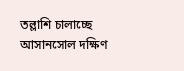তল্লাশি চালাচ্ছে আসানসোল দক্ষিণ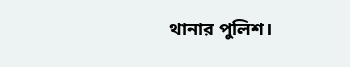থানার পুলিশ।